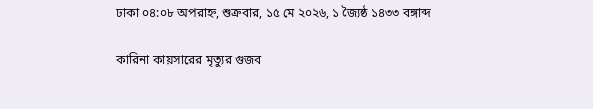ঢাকা ০৪:০৮ অপরাহ্ন, শুক্রবার, ১৫ মে ২০২৬, ১ জ্যৈষ্ঠ ১৪৩৩ বঙ্গাব্দ

কারিনা কায়সারের মৃত্যুর গুজব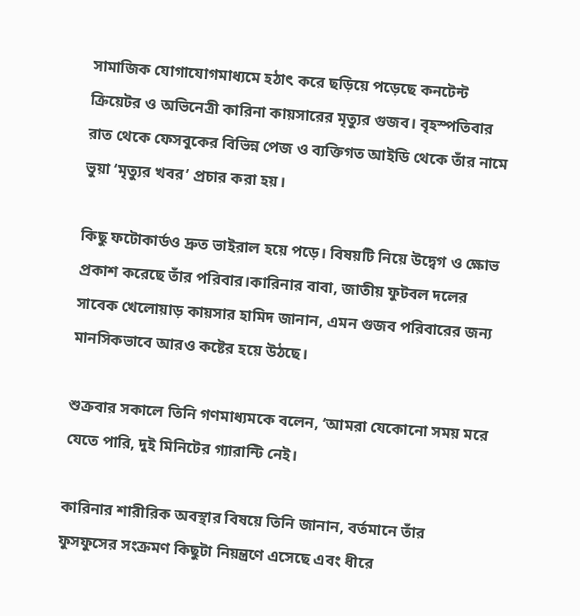সামাজিক যোগাযোগমাধ্যমে হঠাৎ করে ছড়িয়ে পড়েছে কনটেন্ট ক্রিয়েটর ও অভিনেত্রী কারিনা কায়সারের মৃত্যুর গুজব। বৃহস্পতিবার রাত থেকে ফেসবুকের বিভিন্ন পেজ ও ব্যক্তিগত আইডি থেকে তাঁর নামে ভুয়া ‘মৃত্যুর খবর’ প্রচার করা হয়।

কিছু ফটোকার্ডও দ্রুত ভাইরাল হয়ে পড়ে। বিষয়টি নিয়ে উদ্বেগ ও ক্ষোভ প্রকাশ করেছে তাঁর পরিবার।কারিনার বাবা, জাতীয় ফুটবল দলের সাবেক খেলোয়াড় কায়সার হামিদ জানান, এমন গুজব পরিবারের জন্য মানসিকভাবে আরও কষ্টের হয়ে উঠছে।

শুক্রবার সকালে তিনি গণমাধ্যমকে বলেন, ‘আমরা যেকোনো সময় মরে যেতে পারি, দুই মিনিটের গ্যারান্টি নেই।

কারিনার শারীরিক অবস্থার বিষয়ে তিনি জানান, বর্তমানে তাঁর ফুসফুসের সংক্রমণ কিছুটা নিয়ন্ত্রণে এসেছে এবং ধীরে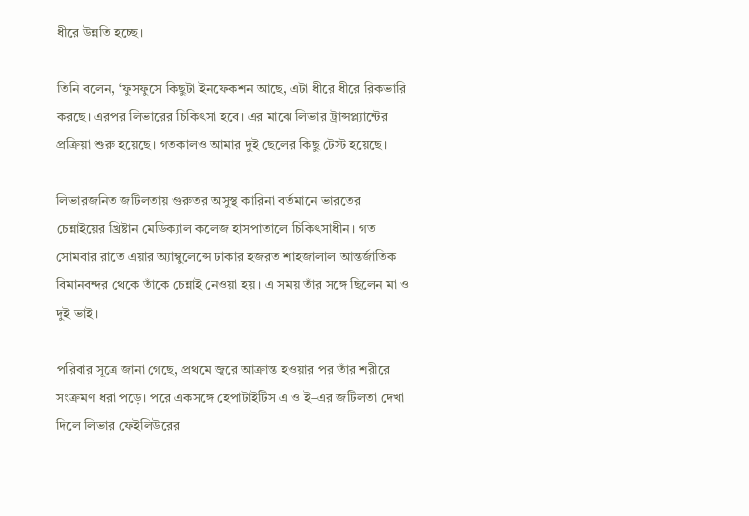ধীরে উন্নতি হচ্ছে।

তিনি বলেন, ‘ফুসফুসে কিছুটা ইনফেকশন আছে, এটা ধীরে ধীরে রিকভারি করছে। এরপর লিভারের চিকিৎসা হবে। এর মাঝে লিভার ট্রান্সপ্ল্যান্টের প্রক্রিয়া শুরু হয়েছে। গতকালও আমার দুই ছেলের কিছু টেস্ট হয়েছে।

লিভারজনিত জটিলতায় গুরুতর অসুস্থ কারিনা বর্তমানে ভারতের চেন্নাইয়ের খ্রিষ্টান মেডিক্যাল কলেজ হাসপাতালে চিকিৎসাধীন। গত সোমবার রাতে এয়ার অ্যাম্বুলেন্সে ঢাকার হজরত শাহজালাল আন্তর্জাতিক বিমানবন্দর থেকে তাঁকে চেন্নাই নেওয়া হয়। এ সময় তাঁর সঙ্গে ছিলেন মা ও দুই ভাই।

পরিবার সূত্রে জানা গেছে, প্রথমে জ্বরে আক্রান্ত হওয়ার পর তাঁর শরীরে সংক্রমণ ধরা পড়ে। পরে একসঙ্গে হেপাটাইটিস এ ও ই–এর জটিলতা দেখা দিলে লিভার ফেইলিউরের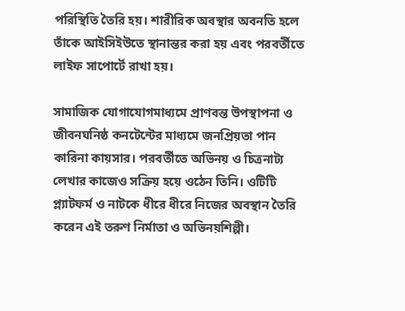পরিস্থিতি তৈরি হয়। শারীরিক অবস্থার অবনতি হলে তাঁকে আইসিইউতে স্থানান্তর করা হয় এবং পরবর্তীতে লাইফ সাপোর্টে রাখা হয়।

সামাজিক যোগাযোগমাধ্যমে প্রাণবন্ত উপস্থাপনা ও জীবনঘনিষ্ঠ কনটেন্টের মাধ্যমে জনপ্রিয়তা পান কারিনা কায়সার। পরবর্তীতে অভিনয় ও চিত্রনাট্য লেখার কাজেও সক্রিয় হয়ে ওঠেন তিনি। ওটিটি প্ল্যাটফর্ম ও নাটকে ধীরে ধীরে নিজের অবস্থান তৈরি করেন এই তরুণ নির্মাতা ও অভিনয়শিল্পী।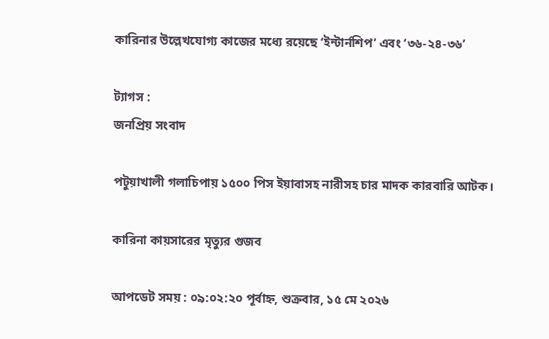কারিনার উল্লেখযোগ্য কাজের মধ্যে রয়েছে ‘ইন্টার্নশিপ’ এবং ‘৩৬-২৪-৩৬’

ট্যাগস :
জনপ্রিয় সংবাদ

পটুয়াখালী গলাচিপায় ১৫০০ পিস ইয়াবাসহ নারীসহ চার মাদক কারবারি আটক।

কারিনা কায়সারের মৃত্যুর গুজব

আপডেট সময় : ০৯:০২:২০ পূর্বাহ্ন, শুক্রবার, ১৫ মে ২০২৬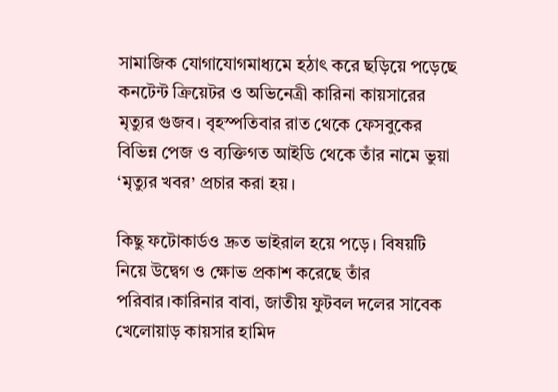সামাজিক যোগাযোগমাধ্যমে হঠাৎ করে ছড়িয়ে পড়েছে কনটেন্ট ক্রিয়েটর ও অভিনেত্রী কারিনা কায়সারের মৃত্যুর গুজব। বৃহস্পতিবার রাত থেকে ফেসবুকের বিভিন্ন পেজ ও ব্যক্তিগত আইডি থেকে তাঁর নামে ভুয়া ‘মৃত্যুর খবর’ প্রচার করা হয়।

কিছু ফটোকার্ডও দ্রুত ভাইরাল হয়ে পড়ে। বিষয়টি নিয়ে উদ্বেগ ও ক্ষোভ প্রকাশ করেছে তাঁর পরিবার।কারিনার বাবা, জাতীয় ফুটবল দলের সাবেক খেলোয়াড় কায়সার হামিদ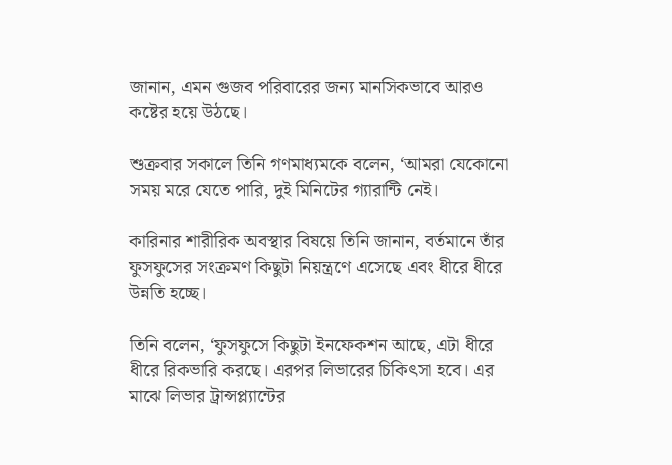জানান, এমন গুজব পরিবারের জন্য মানসিকভাবে আরও কষ্টের হয়ে উঠছে।

শুক্রবার সকালে তিনি গণমাধ্যমকে বলেন, ‘আমরা যেকোনো সময় মরে যেতে পারি, দুই মিনিটের গ্যারান্টি নেই।

কারিনার শারীরিক অবস্থার বিষয়ে তিনি জানান, বর্তমানে তাঁর ফুসফুসের সংক্রমণ কিছুটা নিয়ন্ত্রণে এসেছে এবং ধীরে ধীরে উন্নতি হচ্ছে।

তিনি বলেন, ‘ফুসফুসে কিছুটা ইনফেকশন আছে, এটা ধীরে ধীরে রিকভারি করছে। এরপর লিভারের চিকিৎসা হবে। এর মাঝে লিভার ট্রান্সপ্ল্যান্টের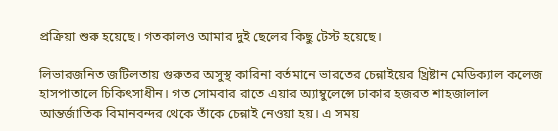প্রক্রিয়া শুরু হয়েছে। গতকালও আমার দুই ছেলের কিছু টেস্ট হয়েছে।

লিভারজনিত জটিলতায় গুরুতর অসুস্থ কারিনা বর্তমানে ভারতের চেন্নাইয়ের খ্রিষ্টান মেডিক্যাল কলেজ হাসপাতালে চিকিৎসাধীন। গত সোমবার রাতে এয়ার অ্যাম্বুলেন্সে ঢাকার হজরত শাহজালাল আন্তর্জাতিক বিমানবন্দর থেকে তাঁকে চেন্নাই নেওয়া হয়। এ সময়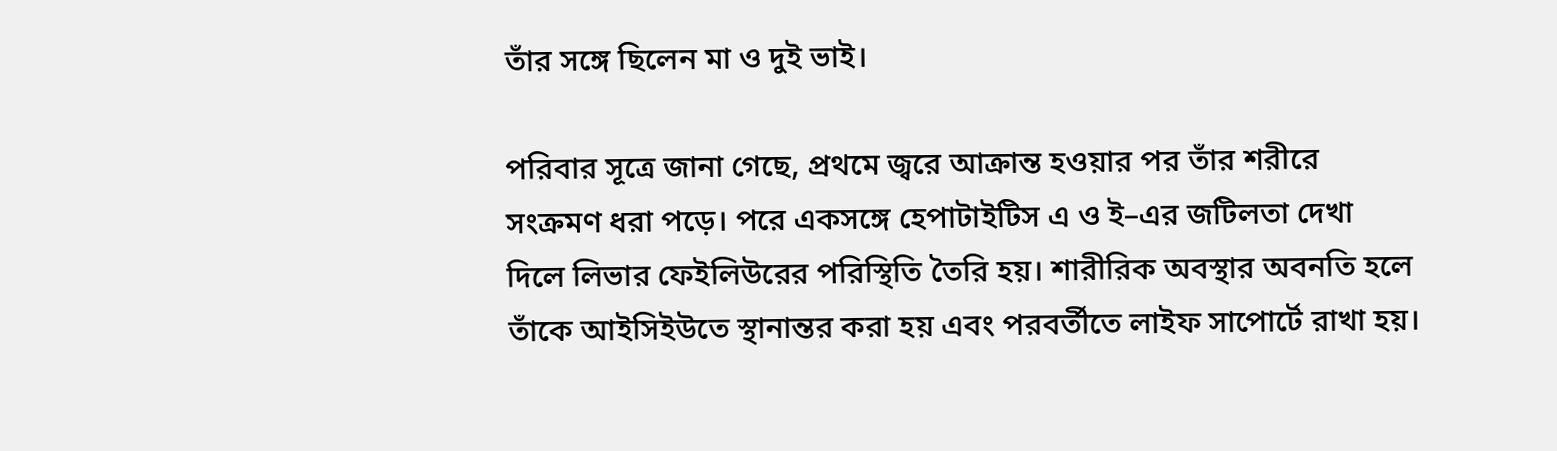তাঁর সঙ্গে ছিলেন মা ও দুই ভাই।

পরিবার সূত্রে জানা গেছে, প্রথমে জ্বরে আক্রান্ত হওয়ার পর তাঁর শরীরে সংক্রমণ ধরা পড়ে। পরে একসঙ্গে হেপাটাইটিস এ ও ই–এর জটিলতা দেখা দিলে লিভার ফেইলিউরের পরিস্থিতি তৈরি হয়। শারীরিক অবস্থার অবনতি হলে তাঁকে আইসিইউতে স্থানান্তর করা হয় এবং পরবর্তীতে লাইফ সাপোর্টে রাখা হয়।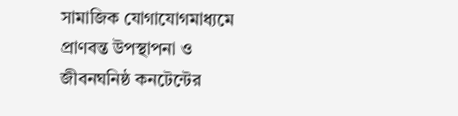সামাজিক যোগাযোগমাধ্যমে প্রাণবন্ত উপস্থাপনা ও জীবনঘনিষ্ঠ কনটেন্টের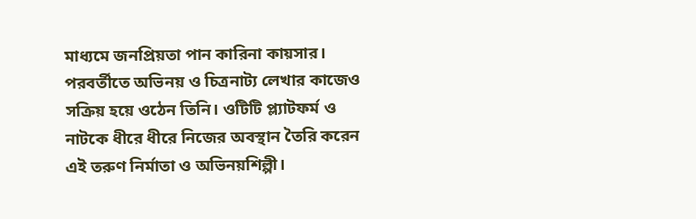মাধ্যমে জনপ্রিয়তা পান কারিনা কায়সার। পরবর্তীতে অভিনয় ও চিত্রনাট্য লেখার কাজেও সক্রিয় হয়ে ওঠেন তিনি। ওটিটি প্ল্যাটফর্ম ও নাটকে ধীরে ধীরে নিজের অবস্থান তৈরি করেন এই তরুণ নির্মাতা ও অভিনয়শিল্পী।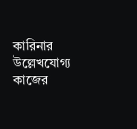কারিনার উল্লেখযোগ্য কাজের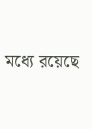মধ্যে রয়েছে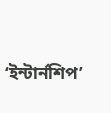‘ইন্টার্নশিপ’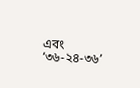এবং ‘৩৬-২৪-৩৬’